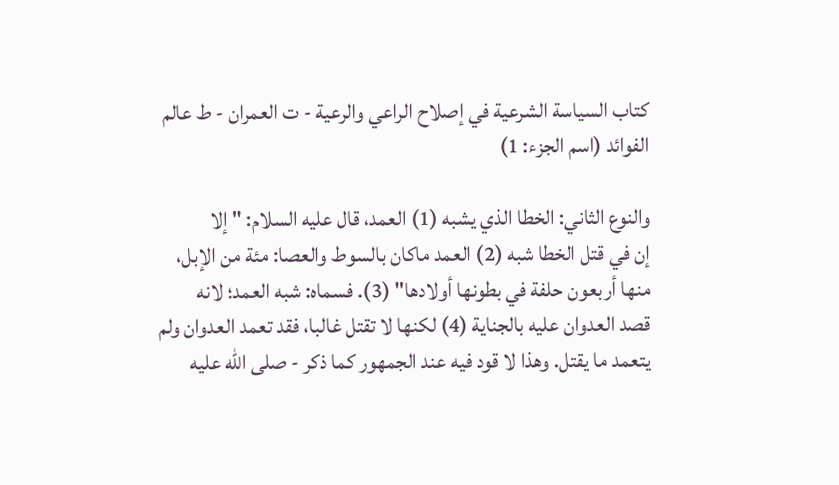كتاب السياسة الشرعية في إصلاح الراعي والرعية - ت العمران - ط عالم الفوائد (اسم الجزء: 1)

والنوع الثاني: الخطا الذي يشبه (1) العمد، قال عليه السلام: " إلا
إن في قتل الخطا شبه (2) العمد ماكان بالسوط والعصا: مئة من الإبل،
منها أربعون حلفة في بطونها أولادها" (3). فسماه: شبه العمد؛ لانه
قصد العدوان عليه بالجناية (4) لكنها لا تقتل غالبا، فقد تعمد العدوان ولم
يتعمد ما يقتل. وهذا لا قود فيه عند الجمهور كما ذكر - صلى الله عليه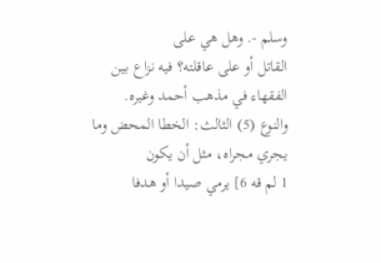وسلم -. وهل هي على
القاتل أو على عاقلته؟ فيه نزاع بين الفقهاء في مذهب أحمد وغيره.
والنوع (5) الثالث: الخطا المحض وما يجري مجراه، مثل أن يكون
1 لم قه 6] يرمي صيدا أو هدفا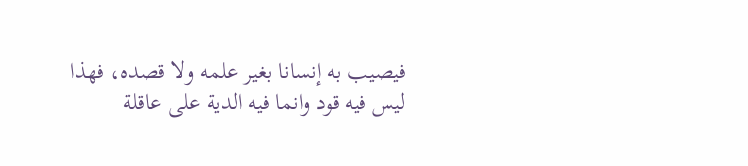فيصيب به إنسانا بغير علمه ولا قصده، فهذا
ليس فيه قود وانما فيه الدية على عاقلة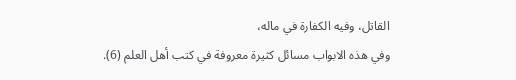القاتل، وفيه الكفارة في ماله،
وفي هذه الابواب مسائل كثيرة معروفة في كتب أهل العلم (6).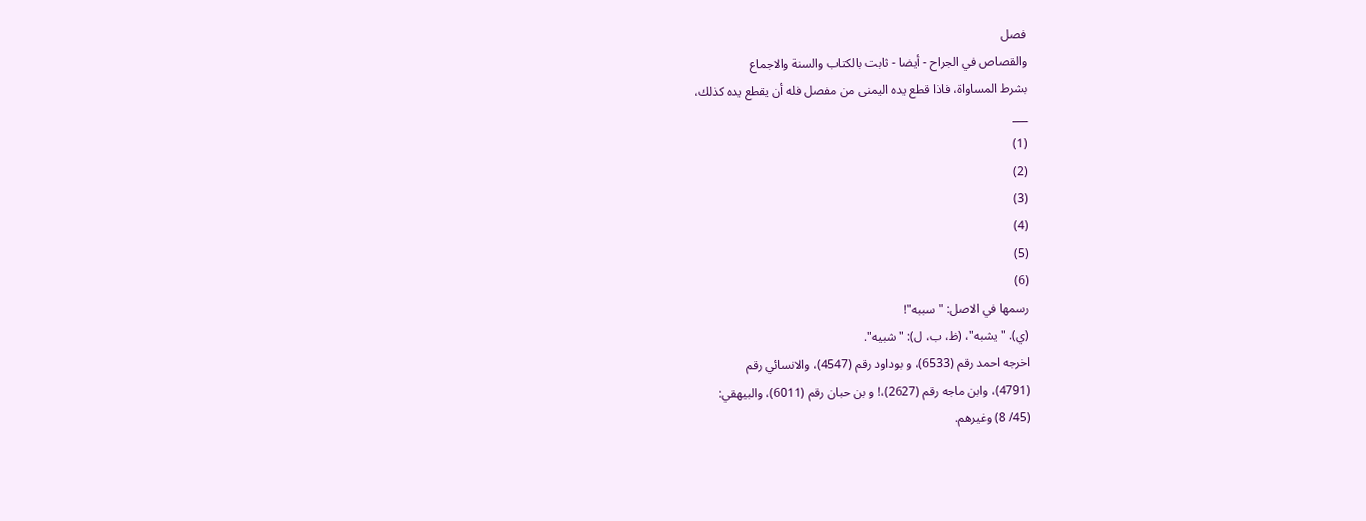فصل
والقصاص في الجراح - أيضا - ثابت بالكتاب والسنة والاجماع
بشرط المساواة، فاذا قطع يده اليمنى من مفصل فله أن يقطع يده كذلك،
___
(1)
(2)
(3)
(4)
(5)
(6)
رسمها في الاصل: "سببه"!
(ي). "يشبه"، (ظ، ب، ل): "شبيه".
اخرجه احمد رقم (6533)، و بوداود رقم (4547)، والانسائي رقم
(4791)، وابن ماجه رقم (2627)،! و بن حبان رقم (6011)، والبيهقي:
(45/ 8) وغيرهم.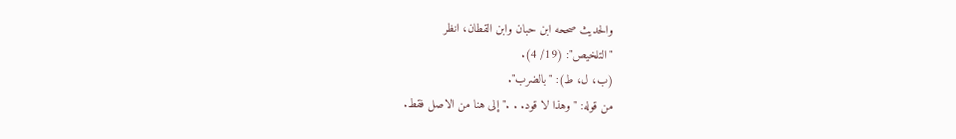والحديث صححه ابن حبان وابن القطان، انظر
"التلخيص": (19/ 4).
(ب، ل، ط): "بالضرب".
من قوله: "وهذا لا قود. . ." إلى هنا من الاصل فقط.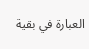العبارة في بقية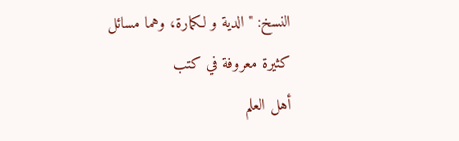النسخ: "الدية و لكمارة، وهما مسائل كثيرة معروفة في كتب
أهل العلم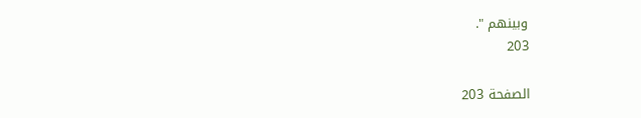وبينهم ".
203

الصفحة 203